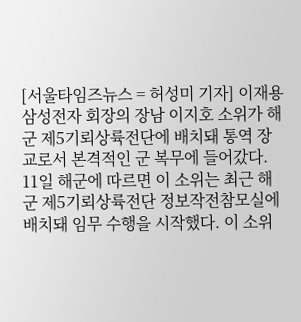[서울타임즈뉴스 = 허성미 기자] 이재용 삼성전자 회장의 장남 이지호 소위가 해군 제5기뢰상륙전단에 배치돼 통역 장교로서 본격적인 군 복무에 들어갔다. 11일 해군에 따르면 이 소위는 최근 해군 제5기뢰상륙전단 정보작전참모실에 배치돼 임무 수행을 시작했다. 이 소위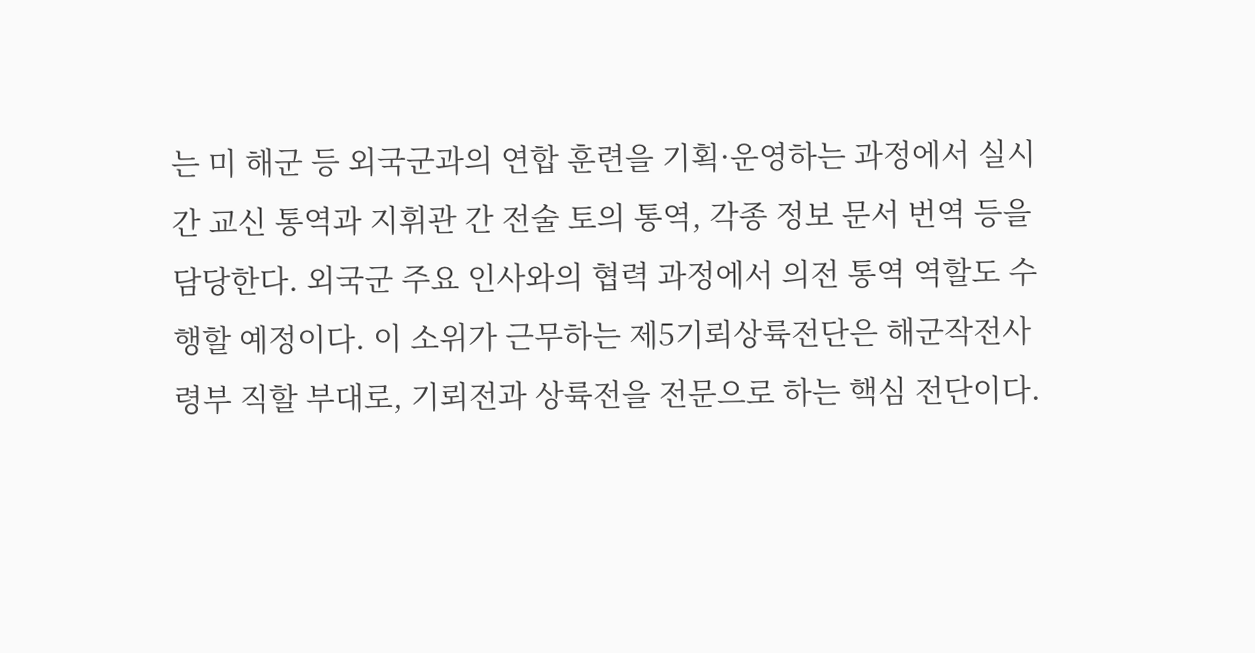는 미 해군 등 외국군과의 연합 훈련을 기획·운영하는 과정에서 실시간 교신 통역과 지휘관 간 전술 토의 통역, 각종 정보 문서 번역 등을 담당한다. 외국군 주요 인사와의 협력 과정에서 의전 통역 역할도 수행할 예정이다. 이 소위가 근무하는 제5기뢰상륙전단은 해군작전사령부 직할 부대로, 기뢰전과 상륙전을 전문으로 하는 핵심 전단이다.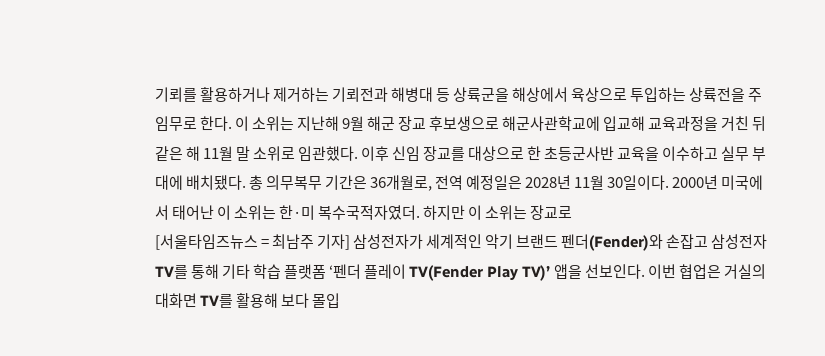기뢰를 활용하거나 제거하는 기뢰전과 해병대 등 상륙군을 해상에서 육상으로 투입하는 상륙전을 주 임무로 한다. 이 소위는 지난해 9월 해군 장교 후보생으로 해군사관학교에 입교해 교육과정을 거친 뒤 같은 해 11월 말 소위로 임관했다. 이후 신임 장교를 대상으로 한 초등군사반 교육을 이수하고 실무 부대에 배치됐다. 총 의무복무 기간은 36개월로, 전역 예정일은 2028년 11월 30일이다. 2000년 미국에서 태어난 이 소위는 한·미 복수국적자였더. 하지만 이 소위는 장교로
[서울타임즈뉴스 = 최남주 기자] 삼성전자가 세계적인 악기 브랜드 펜더(Fender)와 손잡고 삼성전자 TV를 통해 기타 학습 플랫폼 ‘펜더 플레이 TV(Fender Play TV)’ 앱을 선보인다. 이번 협업은 거실의 대화면 TV를 활용해 보다 몰입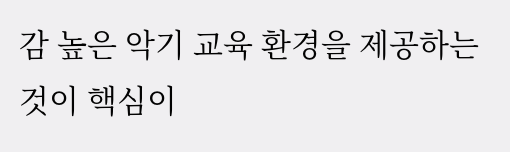감 높은 악기 교육 환경을 제공하는 것이 핵심이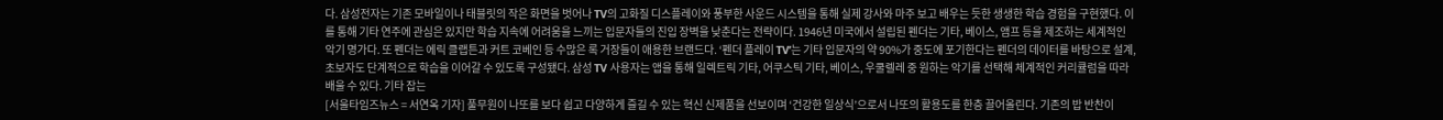다. 삼성전자는 기존 모바일이나 태블릿의 작은 화면을 벗어나 TV의 고화질 디스플레이와 풍부한 사운드 시스템을 통해 실제 강사와 마주 보고 배우는 듯한 생생한 학습 경험을 구현했다. 이를 통해 기타 연주에 관심은 있지만 학습 지속에 어려움을 느끼는 입문자들의 진입 장벽을 낮춘다는 전략이다. 1946년 미국에서 설립된 펜더는 기타, 베이스, 앰프 등을 제조하는 세계적인 악기 명가다. 또 펜더는 에릭 클랩튼과 커트 코베인 등 수많은 록 거장들이 애용한 브랜드다. ‘펜더 플레이 TV’는 기타 입문자의 약 90%가 중도에 포기한다는 펜더의 데이터를 바탕으로 설계, 초보자도 단계적으로 학습을 이어갈 수 있도록 구성됐다. 삼성 TV 사용자는 앱을 통해 일렉트릭 기타, 어쿠스틱 기타, 베이스, 우쿨렐레 중 원하는 악기를 선택해 체계적인 커리큘럼을 따라 배울 수 있다. 기타 잡는
[서울타임즈뉴스 = 서연옥 기자] 풀무원이 나또를 보다 쉽고 다양하게 즐길 수 있는 혁신 신제품을 선보이며 ‘건강한 일상식’으로서 나또의 활용도를 한층 끌어올린다. 기존의 밥 반찬이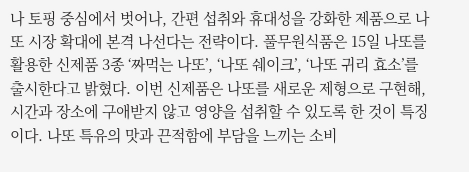나 토핑 중심에서 벗어나, 간편 섭취와 휴대성을 강화한 제품으로 나또 시장 확대에 본격 나선다는 전략이다. 풀무원식품은 15일 나또를 활용한 신제품 3종 ‘짜먹는 나또’, ‘나또 쉐이크’, ‘나또 귀리 효소’를 출시한다고 밝혔다. 이번 신제품은 나또를 새로운 제형으로 구현해, 시간과 장소에 구애받지 않고 영양을 섭취할 수 있도록 한 것이 특징이다. 나또 특유의 맛과 끈적함에 부담을 느끼는 소비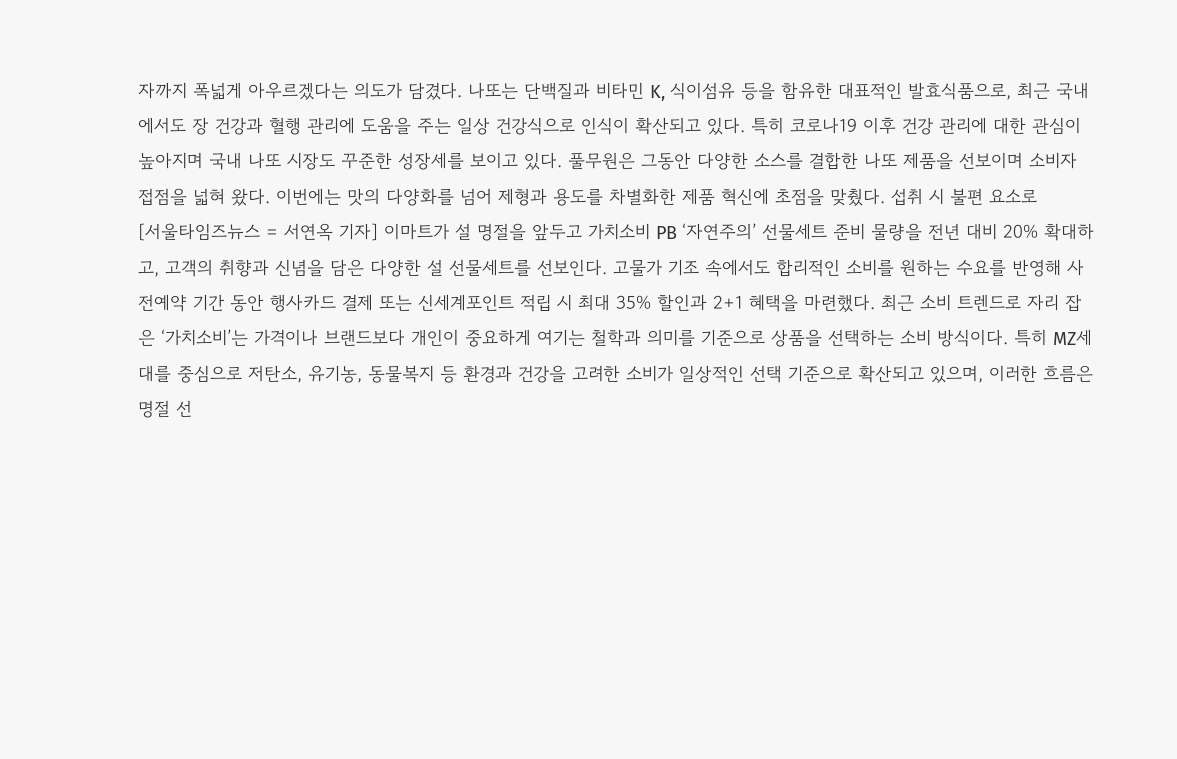자까지 폭넓게 아우르겠다는 의도가 담겼다. 나또는 단백질과 비타민 K, 식이섬유 등을 함유한 대표적인 발효식품으로, 최근 국내에서도 장 건강과 혈행 관리에 도움을 주는 일상 건강식으로 인식이 확산되고 있다. 특히 코로나19 이후 건강 관리에 대한 관심이 높아지며 국내 나또 시장도 꾸준한 성장세를 보이고 있다. 풀무원은 그동안 다양한 소스를 결합한 나또 제품을 선보이며 소비자 접점을 넓혀 왔다. 이번에는 맛의 다양화를 넘어 제형과 용도를 차별화한 제품 혁신에 초점을 맞췄다. 섭취 시 불편 요소로
[서울타임즈뉴스 = 서연옥 기자] 이마트가 설 명절을 앞두고 가치소비 PB ‘자연주의’ 선물세트 준비 물량을 전년 대비 20% 확대하고, 고객의 취향과 신념을 담은 다양한 설 선물세트를 선보인다. 고물가 기조 속에서도 합리적인 소비를 원하는 수요를 반영해 사전예약 기간 동안 행사카드 결제 또는 신세계포인트 적립 시 최대 35% 할인과 2+1 혜택을 마련했다. 최근 소비 트렌드로 자리 잡은 ‘가치소비’는 가격이나 브랜드보다 개인이 중요하게 여기는 철학과 의미를 기준으로 상품을 선택하는 소비 방식이다. 특히 MZ세대를 중심으로 저탄소, 유기농, 동물복지 등 환경과 건강을 고려한 소비가 일상적인 선택 기준으로 확산되고 있으며, 이러한 흐름은 명절 선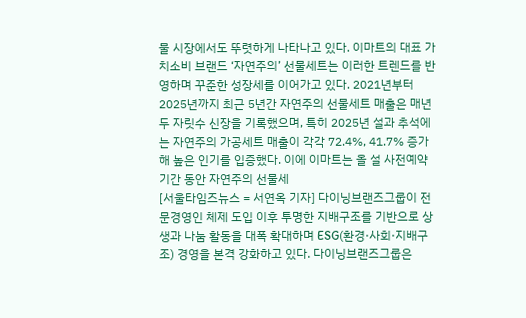물 시장에서도 뚜렷하게 나타나고 있다. 이마트의 대표 가치소비 브랜드 ‘자연주의’ 선물세트는 이러한 트렌드를 반영하며 꾸준한 성장세를 이어가고 있다. 2021년부터 2025년까지 최근 5년간 자연주의 선물세트 매출은 매년 두 자릿수 신장을 기록했으며, 특히 2025년 설과 추석에는 자연주의 가공세트 매출이 각각 72.4%, 41.7% 증가해 높은 인기를 입증했다. 이에 이마트는 올 설 사전예약 기간 동안 자연주의 선물세
[서울타임즈뉴스 = 서연옥 기자] 다이닝브랜즈그룹이 전문경영인 체제 도입 이후 투명한 지배구조를 기반으로 상생과 나눔 활동을 대폭 확대하며 ESG(환경·사회·지배구조) 경영을 본격 강화하고 있다. 다이닝브랜즈그룹은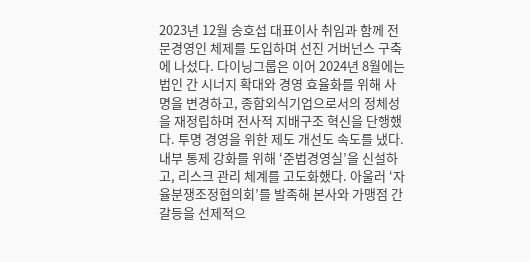2023년 12월 송호섭 대표이사 취임과 함께 전문경영인 체제를 도입하며 선진 거버넌스 구축에 나섰다. 다이닝그룹은 이어 2024년 8월에는 법인 간 시너지 확대와 경영 효율화를 위해 사명을 변경하고, 종합외식기업으로서의 정체성을 재정립하며 전사적 지배구조 혁신을 단행했다. 투명 경영을 위한 제도 개선도 속도를 냈다. 내부 통제 강화를 위해 ‘준법경영실’을 신설하고, 리스크 관리 체계를 고도화했다. 아울러 ‘자율분쟁조정협의회’를 발족해 본사와 가맹점 간 갈등을 선제적으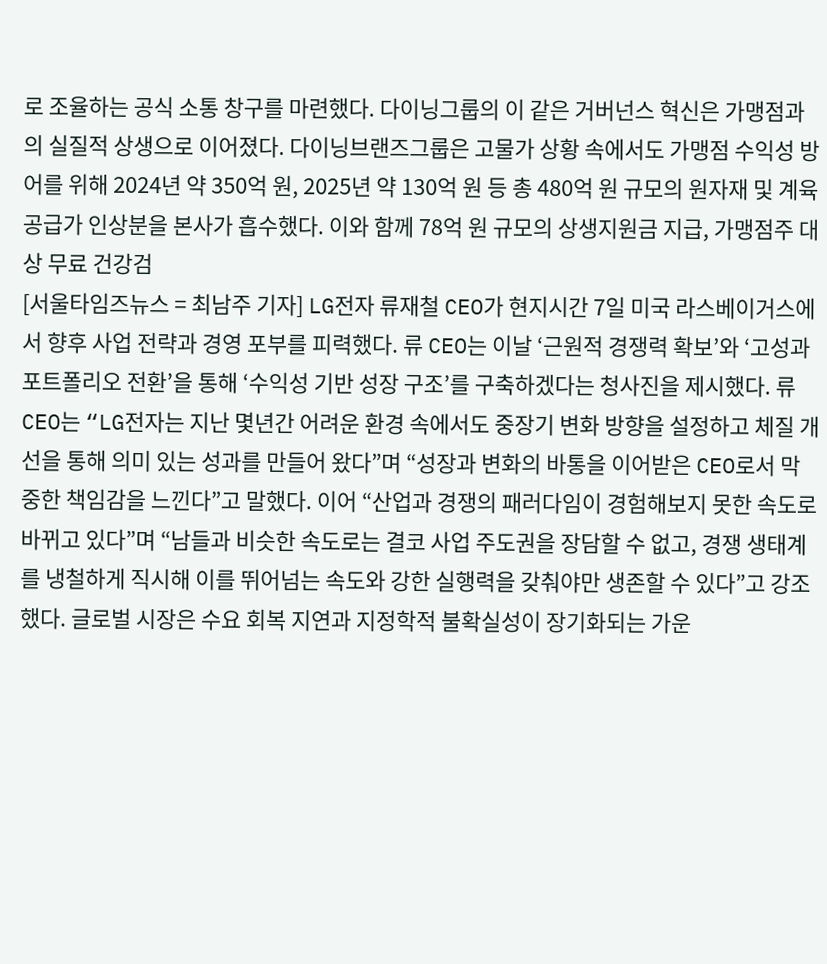로 조율하는 공식 소통 창구를 마련했다. 다이닝그룹의 이 같은 거버넌스 혁신은 가맹점과의 실질적 상생으로 이어졌다. 다이닝브랜즈그룹은 고물가 상황 속에서도 가맹점 수익성 방어를 위해 2024년 약 350억 원, 2025년 약 130억 원 등 총 480억 원 규모의 원자재 및 계육 공급가 인상분을 본사가 흡수했다. 이와 함께 78억 원 규모의 상생지원금 지급, 가맹점주 대상 무료 건강검
[서울타임즈뉴스 = 최남주 기자] LG전자 류재철 CEO가 현지시간 7일 미국 라스베이거스에서 향후 사업 전략과 경영 포부를 피력했다. 류 CEO는 이날 ‘근원적 경쟁력 확보’와 ‘고성과 포트폴리오 전환’을 통해 ‘수익성 기반 성장 구조’를 구축하겠다는 청사진을 제시했다. 류 CEO는 “LG전자는 지난 몇년간 어려운 환경 속에서도 중장기 변화 방향을 설정하고 체질 개선을 통해 의미 있는 성과를 만들어 왔다”며 “성장과 변화의 바통을 이어받은 CEO로서 막중한 책임감을 느낀다”고 말했다. 이어 “산업과 경쟁의 패러다임이 경험해보지 못한 속도로 바뀌고 있다”며 “남들과 비슷한 속도로는 결코 사업 주도권을 장담할 수 없고, 경쟁 생태계를 냉철하게 직시해 이를 뛰어넘는 속도와 강한 실행력을 갖춰야만 생존할 수 있다”고 강조했다. 글로벌 시장은 수요 회복 지연과 지정학적 불확실성이 장기화되는 가운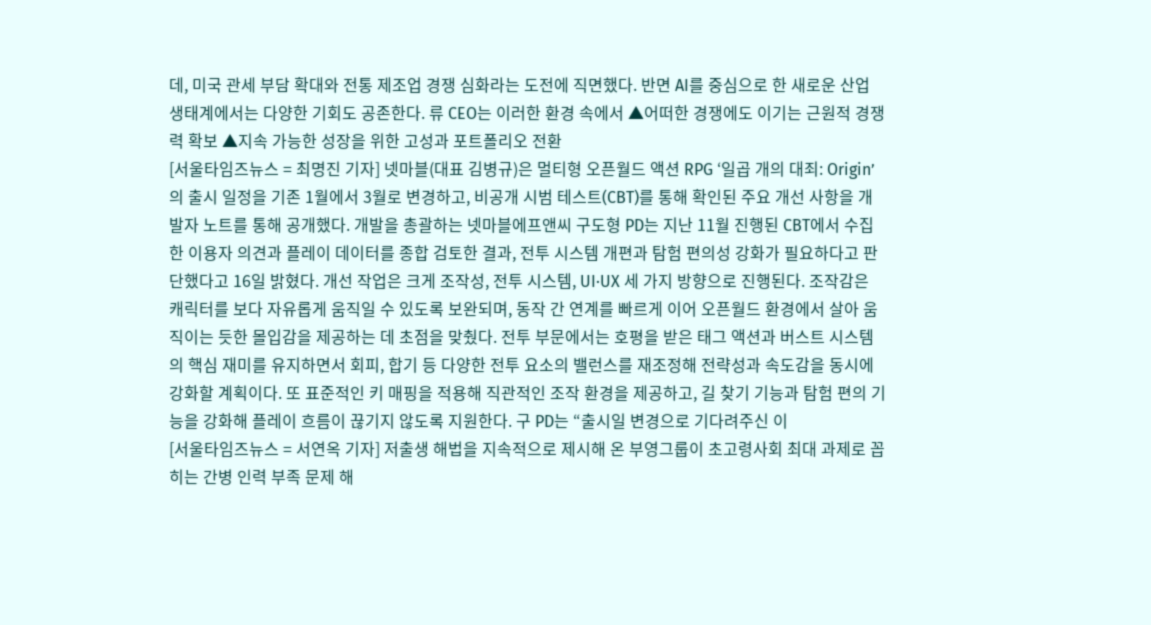데, 미국 관세 부담 확대와 전통 제조업 경쟁 심화라는 도전에 직면했다. 반면 AI를 중심으로 한 새로운 산업 생태계에서는 다양한 기회도 공존한다. 류 CEO는 이러한 환경 속에서 ▲어떠한 경쟁에도 이기는 근원적 경쟁력 확보 ▲지속 가능한 성장을 위한 고성과 포트폴리오 전환
[서울타임즈뉴스 = 최명진 기자] 넷마블(대표 김병규)은 멀티형 오픈월드 액션 RPG ‘일곱 개의 대죄: Origin’의 출시 일정을 기존 1월에서 3월로 변경하고, 비공개 시범 테스트(CBT)를 통해 확인된 주요 개선 사항을 개발자 노트를 통해 공개했다. 개발을 총괄하는 넷마블에프앤씨 구도형 PD는 지난 11월 진행된 CBT에서 수집한 이용자 의견과 플레이 데이터를 종합 검토한 결과, 전투 시스템 개편과 탐험 편의성 강화가 필요하다고 판단했다고 16일 밝혔다. 개선 작업은 크게 조작성, 전투 시스템, UI·UX 세 가지 방향으로 진행된다. 조작감은 캐릭터를 보다 자유롭게 움직일 수 있도록 보완되며, 동작 간 연계를 빠르게 이어 오픈월드 환경에서 살아 움직이는 듯한 몰입감을 제공하는 데 초점을 맞췄다. 전투 부문에서는 호평을 받은 태그 액션과 버스트 시스템의 핵심 재미를 유지하면서 회피, 합기 등 다양한 전투 요소의 밸런스를 재조정해 전략성과 속도감을 동시에 강화할 계획이다. 또 표준적인 키 매핑을 적용해 직관적인 조작 환경을 제공하고, 길 찾기 기능과 탐험 편의 기능을 강화해 플레이 흐름이 끊기지 않도록 지원한다. 구 PD는 “출시일 변경으로 기다려주신 이
[서울타임즈뉴스 = 서연옥 기자] 저출생 해법을 지속적으로 제시해 온 부영그룹이 초고령사회 최대 과제로 꼽히는 간병 인력 부족 문제 해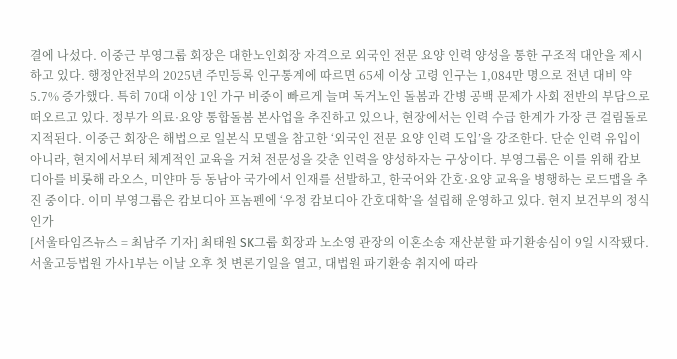결에 나섰다. 이중근 부영그룹 회장은 대한노인회장 자격으로 외국인 전문 요양 인력 양성을 통한 구조적 대안을 제시하고 있다. 행정안전부의 2025년 주민등록 인구통계에 따르면 65세 이상 고령 인구는 1,084만 명으로 전년 대비 약 5.7% 증가했다. 특히 70대 이상 1인 가구 비중이 빠르게 늘며 독거노인 돌봄과 간병 공백 문제가 사회 전반의 부담으로 떠오르고 있다. 정부가 의료·요양 통합돌봄 본사업을 추진하고 있으나, 현장에서는 인력 수급 한계가 가장 큰 걸림돌로 지적된다. 이중근 회장은 해법으로 일본식 모델을 참고한 ‘외국인 전문 요양 인력 도입’을 강조한다. 단순 인력 유입이 아니라, 현지에서부터 체계적인 교육을 거쳐 전문성을 갖춘 인력을 양성하자는 구상이다. 부영그룹은 이를 위해 캄보디아를 비롯해 라오스, 미얀마 등 동남아 국가에서 인재를 선발하고, 한국어와 간호·요양 교육을 병행하는 로드맵을 추진 중이다. 이미 부영그룹은 캄보디아 프놈펜에 ‘우정 캄보디아 간호대학’을 설립해 운영하고 있다. 현지 보건부의 정식 인가
[서울타임즈뉴스 = 최남주 기자] 최태원 SK그룹 회장과 노소영 관장의 이혼소송 재산분할 파기환송심이 9일 시작됐다. 서울고등법원 가사1부는 이날 오후 첫 변론기일을 열고, 대법원 파기환송 취지에 따라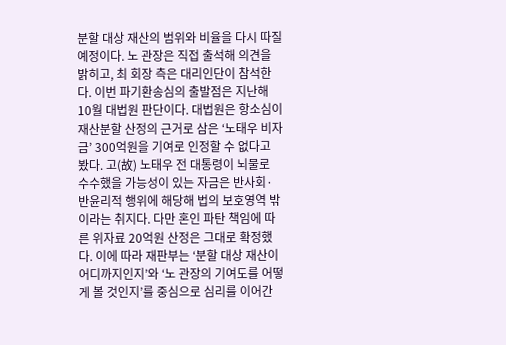분할 대상 재산의 범위와 비율을 다시 따질 예정이다. 노 관장은 직접 출석해 의견을 밝히고, 최 회장 측은 대리인단이 참석한다. 이번 파기환송심의 출발점은 지난해 10월 대법원 판단이다. 대법원은 항소심이 재산분할 산정의 근거로 삼은 ‘노태우 비자금’ 300억원을 기여로 인정할 수 없다고 봤다. 고(故) 노태우 전 대통령이 뇌물로 수수했을 가능성이 있는 자금은 반사회·반윤리적 행위에 해당해 법의 보호영역 밖이라는 취지다. 다만 혼인 파탄 책임에 따른 위자료 20억원 산정은 그대로 확정했다. 이에 따라 재판부는 ‘분할 대상 재산이 어디까지인지’와 ‘노 관장의 기여도를 어떻게 볼 것인지’를 중심으로 심리를 이어간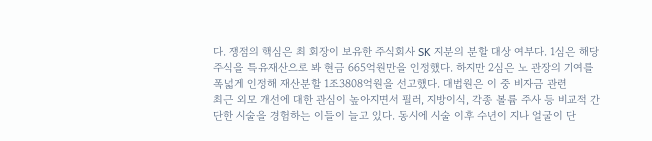다. 쟁점의 핵심은 최 회장이 보유한 주식회사 SK 지분의 분할 대상 여부다. 1심은 해당 주식을 특유재산으로 봐 현금 665억원만을 인정했다. 하지만 2심은 노 관장의 기여를 폭넓게 인정해 재산분할 1조3808억원을 선고했다. 대법원은 이 중 비자금 관련
최근 외모 개선에 대한 관심이 높아지면서 필러, 지방이식, 각종 볼륨 주사 등 비교적 간단한 시술을 경험하는 이들이 늘고 있다. 동시에 시술 이후 수년이 지나 얼굴이 단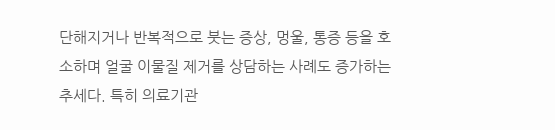단해지거나 반복적으로 붓는 증상, 멍울, 통증 등을 호소하며 얼굴 이물질 제거를 상담하는 사례도 증가하는 추세다. 특히 의료기관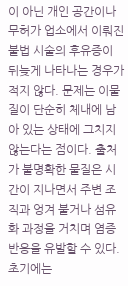이 아닌 개인 공간이나 무허가 업소에서 이뤄진 불법 시술의 후유증이 뒤늦게 나타나는 경우가 적지 않다. 문제는 이물질이 단순히 체내에 남아 있는 상태에 그치지 않는다는 점이다. 출처가 불명확한 물질은 시간이 지나면서 주변 조직과 엉겨 붙거나 섬유화 과정을 거치며 염증 반응을 유발할 수 있다. 초기에는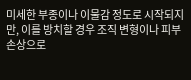미세한 부종이나 이물감 정도로 시작되지만, 이를 방치할 경우 조직 변형이나 피부 손상으로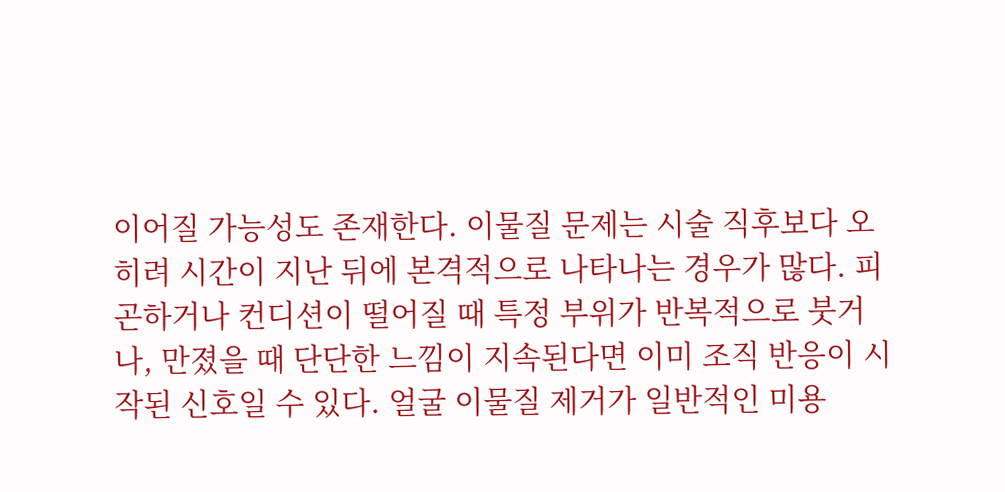이어질 가능성도 존재한다. 이물질 문제는 시술 직후보다 오히려 시간이 지난 뒤에 본격적으로 나타나는 경우가 많다. 피곤하거나 컨디션이 떨어질 때 특정 부위가 반복적으로 붓거나, 만졌을 때 단단한 느낌이 지속된다면 이미 조직 반응이 시작된 신호일 수 있다. 얼굴 이물질 제거가 일반적인 미용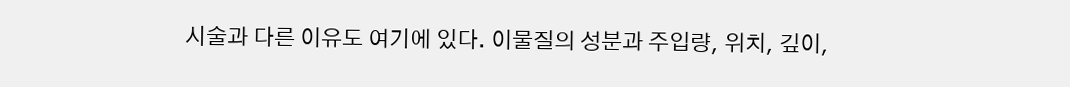시술과 다른 이유도 여기에 있다. 이물질의 성분과 주입량, 위치, 깊이,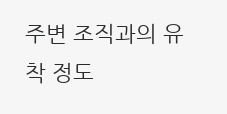주변 조직과의 유착 정도